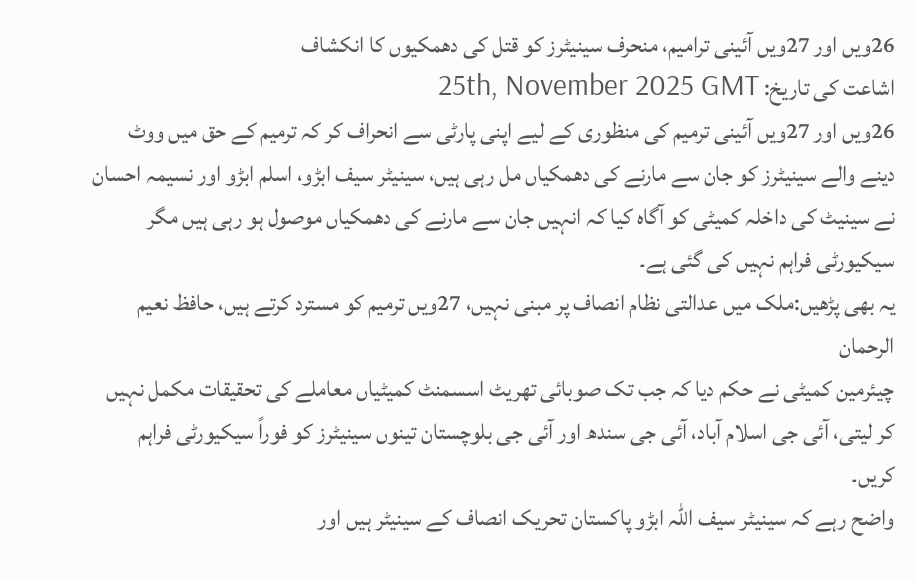26ویں اور 27ویں آئینی ترامیم، منحرف سینیٹرز کو قتل کی دھمکیوں کا انکشاف
اشاعت کی تاریخ: 25th, November 2025 GMT
26ویں اور 27ویں آئینی ترمیم کی منظوری کے لیے اپنی پارٹی سے انحراف کر کہ ترمیم کے حق میں ووٹ دینے والے سینیٹرز کو جان سے مارنے کی دھمکیاں مل رہی ہیں، سینیٹر سیف ابڑو، اسلم ابڑو اور نسیمہ احسان نے سینیٹ کی داخلہ کمیٹی کو آگاہ کیا کہ انہیں جان سے مارنے کی دھمکیاں موصول ہو رہی ہیں مگر سیکیورٹی فراہم نہیں کی گئی ہے۔
یہ بھی پڑھیں:ملک میں عدالتی نظام انصاف پر مبنی نہیں، 27ویں ترمیم کو مسترد کرتے ہیں، حافظ نعیم الرحمان
چیئرمین کمیٹی نے حکم دیا کہ جب تک صوبائی تھریٹ اسسمنٹ کمیٹیاں معاملے کی تحقیقات مکمل نہیں کر لیتی، آئی جی اسلام آباد، آئی جی سندھ اور آئی جی بلوچستان تینوں سینیٹرز کو فوراً سیکیورٹی فراہم کریں۔
واضح رہے کہ سینیٹر سیف اللہ ابڑو پاکستان تحریک انصاف کے سینیٹر ہیں اور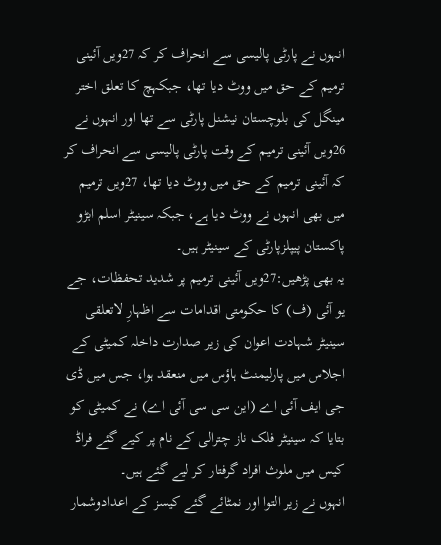انہوں نے پارٹی پالیسی سے انحراف کر کہ 27ویں آئینی ترمیم کے حق میں ووٹ دیا تھا، جبکہچ کا تعلق اختر مینگل کی بلوچستان نیشنل پارٹی سے تھا اور انہوں نے 26ویں آئینی ترمیم کے وقت پارٹی پالیسی سے انحراف کر کہ آئینی ترمیم کے حق میں ووٹ دیا تھا، 27ویں ترمیم میں بھی انہوں نے ووٹ دیا ہے، جبکہ سینیٹر اسلم ابڑو پاکستان پیپلزپارٹی کے سینیٹر ہیں۔
یہ بھی پڑھیں:27ویں آئینی ترمیم پر شدید تحفظات، جے یو آئی (ف) کا حکومتی اقدامات سے اظہارِ لاتعلقی
سینیٹر شہادت اعوان کی زیر صدارت داخلہ کمیٹی کے اجلاس میں پارلیمنٹ ہاؤس میں منعقد ہوا، جس میں ڈی جی ایف آئی اے (این سی سی آئی اے) نے کمیٹی کو بتایا کہ سینیٹر فلک ناز چترالی کے نام پر کیے گئے فراڈ کیس میں ملوث افراد گرفتار کر لیے گئے ہیں۔
انہوں نے زیر التوا اور نمٹائے گئے کیسز کے اعدادوشمار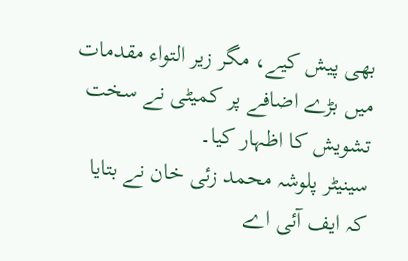بھی پیش کیے، مگر زیر التواء مقدمات میں بڑے اضافے پر کمیٹی نے سخت تشویش کا اظہار کیا۔
سینیٹر پلوشہ محمد زئی خان نے بتایا کہ ایف آئی اے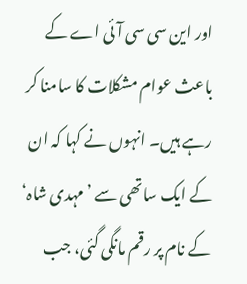اور این سی سی آئی اے کے باعث عوام مشکلات کا سامنا کر رہے ہیں۔ انہوں نے کہا کہ ان کے ایک ساتھی سے ’مہدی شاہ‘ کے نام پر رقم مانگی گئی، جب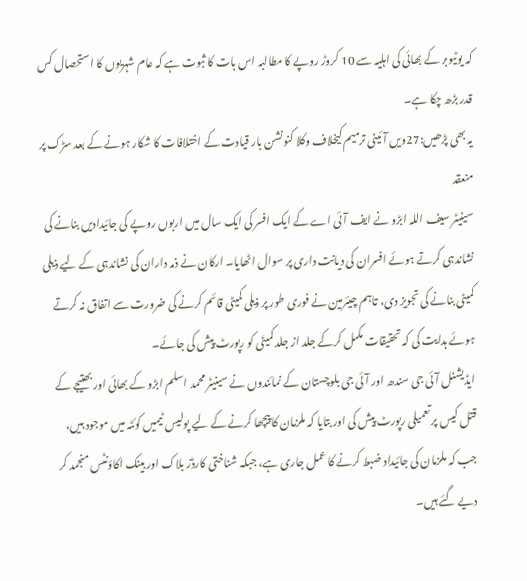کہ یوٹیوبر کے بھائی کی اہلیہ سے 10 کروڑ روپے کا مطالبہ اس بات کا ثبوت ہے کہ عام شہریوں کا استحصال کس قدر بڑھ چکا ہے۔
یہ بھی پڑھیں:27ویں آئینی ترمیم کیخلاف وکلا کنونشن بار قیادت کے اختلافات کا شکار ہونے کے بعد سڑک پر منعقد
سینیٹر سیف اللہ ابڑو نے ایف آئی اے کے ایک افسر کی ایک سال میں اربوں روپے کی جائیدادیں بنانے کی نشاندہی کرتے ہوئے افسران کی دیانت داری پر سوال اٹھایا۔ ارکان نے ذمہ داران کی نشاندہی کے لیے ذیلی کمیٹی بنانے کی تجویز دی، تاہم چیئرمین نے فوری طور پر ذیلی کمیٹی قائم کرنے کی ضرورت سے اتفاق نہ کرتے ہوئے ہدایت کی کہ تحقیقات مکمل کرکے جلد از جلد کمیٹی کو رپورٹ پیش کی جائے۔
ایڈیشنل آئی جی سندھ اور آئی جی بلوچستان کے نمائندوں نے سینیٹر محمد اسلم ابڑو کے بھائی اور بھتیجے کے قتل کیس پر تعمیلی رپورٹ پیش کی اور بتایا کہ ملزمان کا پیچھا کرنے کے لیے پولیس ٹیمیں کوئٹہ میں موجود ہیں، جب کہ ملزمان کی جائیداد ضبط کرنے کا عمل جاری ہے، جبکہ شناختی کارڈز بلاک اور بینک اکاؤنٹس منجمد کر دیے گئے ہیں۔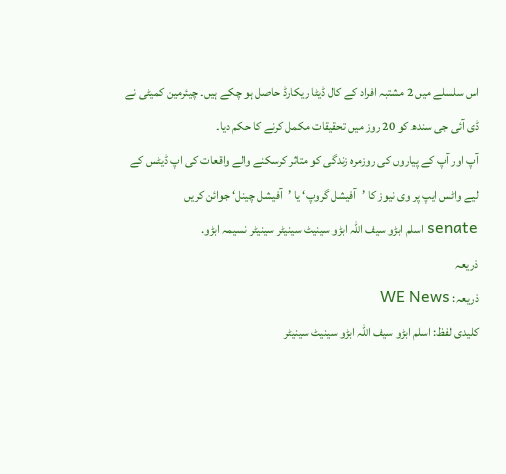اس سلسلے میں 2 مشتبہ افراد کے کال ڈیٹا ریکارڈ حاصل ہو چکے ہیں۔ چیئرمین کمیٹی نے ڈی آئی جی سندھ کو 20 روز میں تحقیقات مکمل کرنے کا حکم دیا۔
آپ اور آپ کے پیاروں کی روزمرہ زندگی کو متاثر کرسکنے والے واقعات کی اپ ڈیٹس کے لیے واٹس ایپ پر وی نیوز کا ’آفیشل گروپ‘ یا ’آفیشل چینل‘ جوائن کریں
senate اسلم ابڑو سیف اللہ ابڑو سینیٹ سینیٹر سینیٹر نسیمہ ابڑو.
ذریعہ
ذریعہ: WE News
کلیدی لفظ: اسلم ابڑو سیف اللہ ابڑو سینیٹ سینیٹر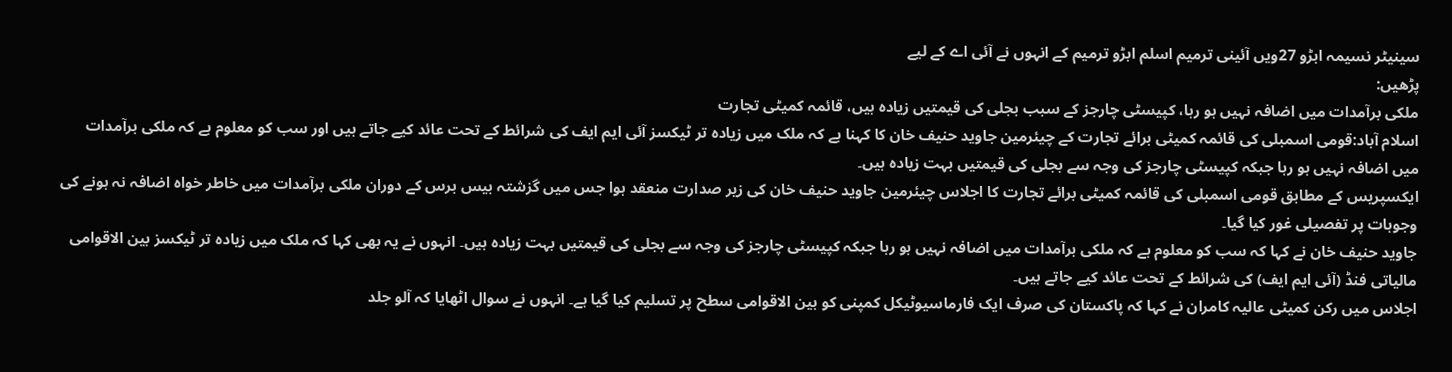سینیٹر نسیمہ ابڑو 27ویں آئینی ترمیم اسلم ابڑو ترمیم کے انہوں نے آئی اے کے لیے
پڑھیں:
ملکی برآمدات میں اضافہ نہیں ہو رہا، کپیسٹی چارجز کے سبب بجلی کی قیمتیں زیادہ ہیں، قائمہ کمیٹی تجارت
اسلام آباد:قومی اسمبلی کی قائمہ کمیٹی برائے تجارت کے چیئرمین جاوید حنیف خان کا کہنا ہے کہ ملک میں زیادہ تر ٹیکسز آئی ایم ایف کی شرائط کے تحت عائد کیے جاتے ہیں اور سب کو معلوم ہے کہ ملکی برآمدات میں اضافہ نہیں ہو رہا جبکہ کپیسٹی چارجز کی وجہ سے بجلی کی قیمتیں بہت زیادہ ہیں۔
ایکسپریس کے مطابق قومی اسمبلی کی قائمہ کمیٹی برائے تجارت کا اجلاس چیئرمین جاوید حنیف خان کی زیر صدارت منعقد ہوا جس میں گزشتہ بیس برس کے دوران ملکی برآمدات میں خاطر خواہ اضافہ نہ ہونے کی وجوہات پر تفصیلی غور کیا گیا۔
جاوید حنیف خان نے کہا کہ سب کو معلوم ہے کہ ملکی برآمدات میں اضافہ نہیں ہو رہا جبکہ کپیسٹی چارجز کی وجہ سے بجلی کی قیمتیں بہت زیادہ ہیں۔ انہوں نے یہ بھی کہا کہ ملک میں زیادہ تر ٹیکسز بین الاقوامی مالیاتی فنڈ (آئی ایم ایف) کی شرائط کے تحت عائد کیے جاتے ہیں۔
اجلاس میں رکن کمیٹی عالیہ کامران نے کہا کہ پاکستان کی صرف ایک فارماسیوٹیکل کمپنی کو بین الاقوامی سطح پر تسلیم کیا گیا ہے۔ انہوں نے سوال اٹھایا کہ آلو جلد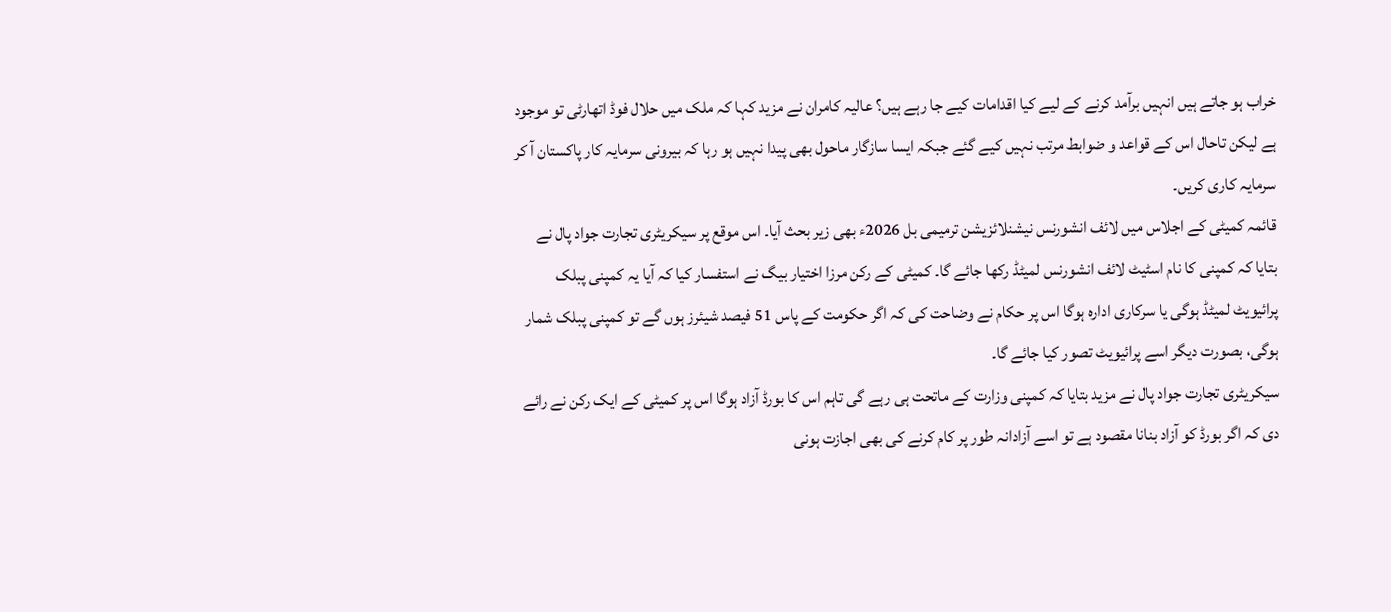خراب ہو جاتے ہیں انہیں برآمد کرنے کے لیے کیا اقدامات کیے جا رہے ہیں؟ عالیہ کامران نے مزید کہا کہ ملک میں حلال فوڈ اتھارٹی تو موجود ہے لیکن تاحال اس کے قواعد و ضوابط مرتب نہیں کیے گئے جبکہ ایسا سازگار ماحول بھی پیدا نہیں ہو رہا کہ بیرونی سرمایہ کار پاکستان آ کر سرمایہ کاری کریں۔
قائمہ کمیٹی کے اجلاس میں لائف انشورنس نیشنلائزیشن ترمیمی بل 2026ء بھی زیر بحث آیا۔ اس موقع پر سیکریٹری تجارت جواد پال نے بتایا کہ کمپنی کا نام اسٹیٹ لائف انشورنس لمیٹڈ رکھا جائے گا۔ کمیٹی کے رکن مرزا اختیار بیگ نے استفسار کیا کہ آیا یہ کمپنی پبلک پرائیویٹ لمیٹڈ ہوگی یا سرکاری ادارہ ہوگا اس پر حکام نے وضاحت کی کہ اگر حکومت کے پاس 51 فیصد شیئرز ہوں گے تو کمپنی پبلک شمار ہوگی، بصورت دیگر اسے پرائیویٹ تصور کیا جائے گا۔
سیکریٹری تجارت جواد پال نے مزید بتایا کہ کمپنی وزارت کے ماتحت ہی رہے گی تاہم اس کا بورڈ آزاد ہوگا اس پر کمیٹی کے ایک رکن نے رائے دی کہ اگر بورڈ کو آزاد بنانا مقصود ہے تو اسے آزادانہ طور پر کام کرنے کی بھی اجازت ہونی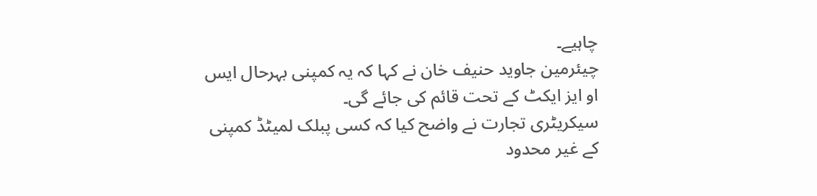چاہیے۔
چیئرمین جاوید حنیف خان نے کہا کہ یہ کمپنی بہرحال ایس او ایز ایکٹ کے تحت قائم کی جائے گی۔
سیکریٹری تجارت نے واضح کیا کہ کسی پبلک لمیٹڈ کمپنی کے غیر محدود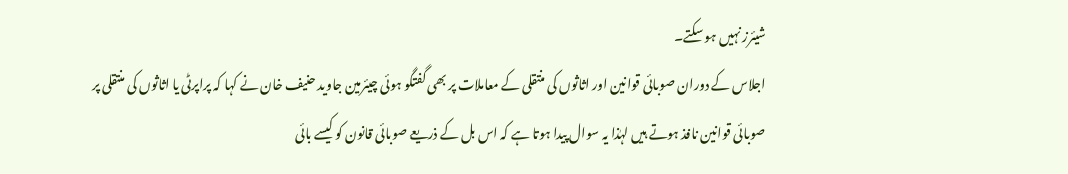شیئرز نہیں ہو سکتے۔
اجلاس کے دوران صوبائی قوانین اور اثاثوں کی منتقلی کے معاملات پر بھی گفتگو ہوئی چیئرمین جاوید حنیف خان نے کہا کہ پراپرٹی یا اثاثوں کی منتقلی پر صوبائی قوانین نافذ ہوتے ہیں لہٰذا یہ سوال پیدا ہوتا ہے کہ اس بل کے ذریعے صوبائی قانون کو کیسے بائی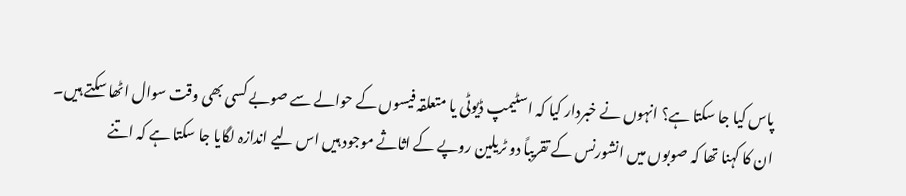پاس کیا جا سکتا ہے؟ انہوں نے خبردار کیا کہ اسٹیمپ ڈیوٹی یا متعلقہ فیسوں کے حوالے سے صوبے کسی بھی وقت سوال اٹھا سکتے ہیں۔
ان کا کہنا تھا کہ صوبوں میں انشورنس کے تقریباً دو ٹریلین روپے کے اثاثے موجود ہیں اس لیے اندازہ لگایا جا سکتا ہے کہ اتنے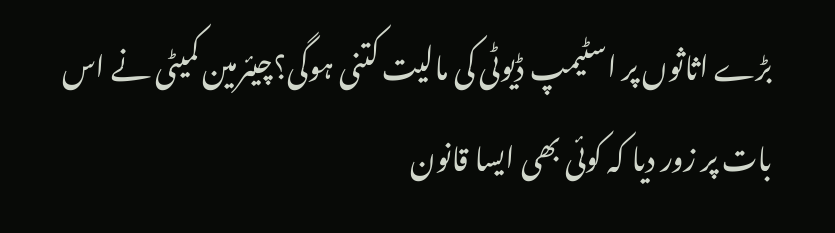بڑے اثاثوں پر اسٹیمپ ڈیوٹی کی مالیت کتنی ہوگی؟چیئرمین کمیٹی نے اس بات پر زور دیا کہ کوئی بھی ایسا قانون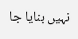نہیں بنایا جا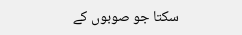سکتا جو صوبوں کے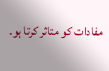مفادات کو متاثر کرتا ہو۔